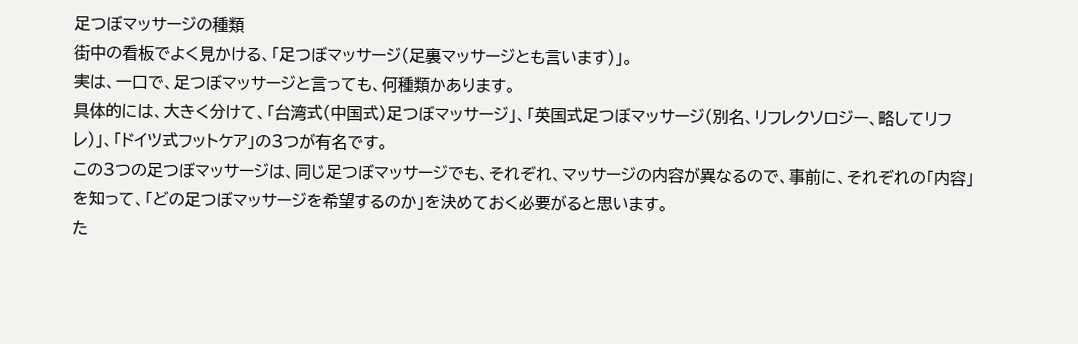足つぼマッサージの種類
街中の看板でよく見かける、「足つぼマッサージ(足裏マッサージとも言います)」。
実は、一口で、足つぼマッサージと言っても、何種類かあります。
具体的には、大きく分けて、「台湾式(中国式)足つぼマッサージ」、「英国式足つぼマッサージ(別名、リフレクソロジー、略してリフレ)」、「ドイツ式フットケア」の3つが有名です。
この3つの足つぼマッサージは、同じ足つぼマッサージでも、それぞれ、マッサージの内容が異なるので、事前に、それぞれの「内容」を知って、「どの足つぼマッサージを希望するのか」を決めておく必要がると思います。
た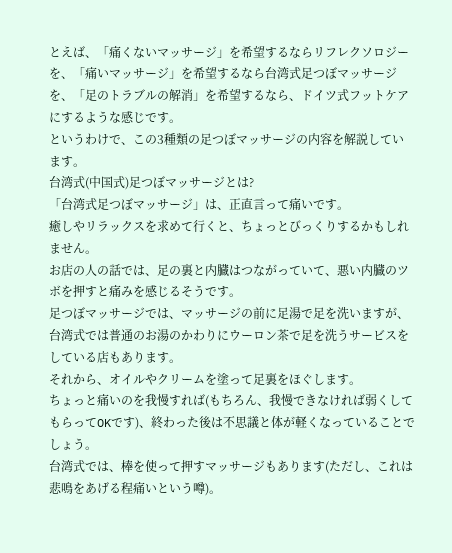とえば、「痛くないマッサージ」を希望するならリフレクソロジーを、「痛いマッサージ」を希望するなら台湾式足つぼマッサージを、「足のトラブルの解消」を希望するなら、ドイツ式フットケアにするような感じです。
というわけで、この3種類の足つぼマッサージの内容を解説しています。
台湾式(中国式)足つぼマッサージとは?
「台湾式足つぼマッサージ」は、正直言って痛いです。
癒しやリラックスを求めて行くと、ちょっとびっくりするかもしれません。
お店の人の話では、足の裏と内臓はつながっていて、悪い内臓のツボを押すと痛みを感じるそうです。
足つぼマッサージでは、マッサージの前に足湯で足を洗いますが、台湾式では普通のお湯のかわりにウーロン茶で足を洗うサービスをしている店もあります。
それから、オイルやクリームを塗って足裏をほぐします。
ちょっと痛いのを我慢すれば(もちろん、我慢できなければ弱くしてもらってOKです)、終わった後は不思議と体が軽くなっていることでしょう。
台湾式では、棒を使って押すマッサージもあります(ただし、これは悲鳴をあげる程痛いという噂)。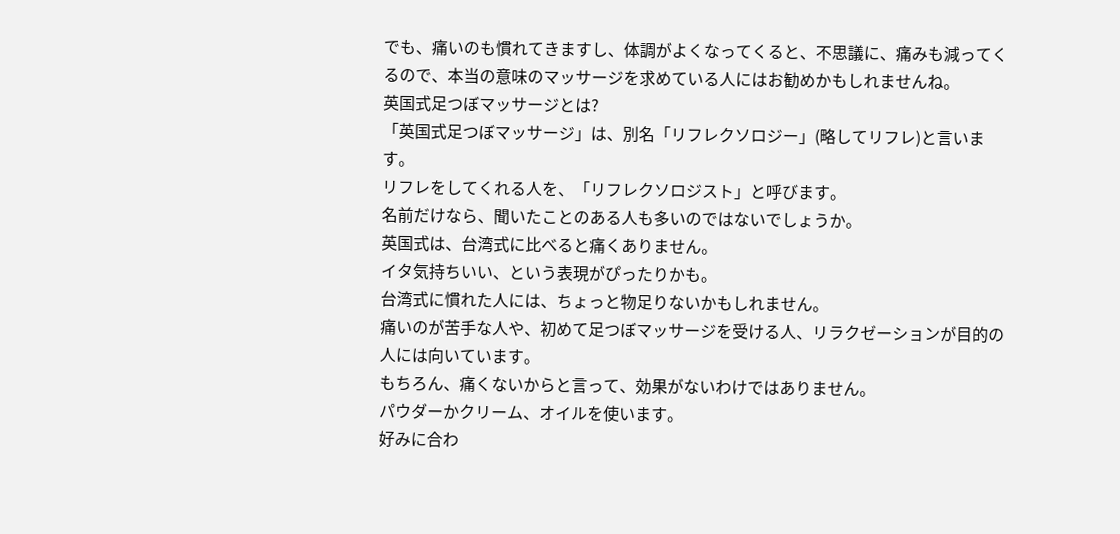でも、痛いのも慣れてきますし、体調がよくなってくると、不思議に、痛みも減ってくるので、本当の意味のマッサージを求めている人にはお勧めかもしれませんね。
英国式足つぼマッサージとは?
「英国式足つぼマッサージ」は、別名「リフレクソロジー」(略してリフレ)と言います。
リフレをしてくれる人を、「リフレクソロジスト」と呼びます。
名前だけなら、聞いたことのある人も多いのではないでしょうか。
英国式は、台湾式に比べると痛くありません。
イタ気持ちいい、という表現がぴったりかも。
台湾式に慣れた人には、ちょっと物足りないかもしれません。
痛いのが苦手な人や、初めて足つぼマッサージを受ける人、リラクゼーションが目的の人には向いています。
もちろん、痛くないからと言って、効果がないわけではありません。
パウダーかクリーム、オイルを使います。
好みに合わ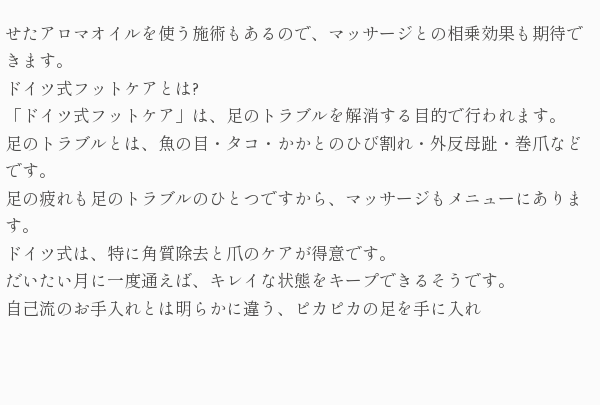せたアロマオイルを使う施術もあるので、マッサージとの相乗効果も期待できます。
ドイツ式フットケアとは?
「ドイツ式フットケア」は、足のトラブルを解消する目的で行われます。
足のトラブルとは、魚の目・タコ・かかとのひび割れ・外反母趾・巻爪などです。
足の疲れも足のトラブルのひとつですから、マッサージもメニューにあります。
ドイツ式は、特に角質除去と爪のケアが得意です。
だいたい月に一度通えば、キレイな状態をキープできるそうです。
自己流のお手入れとは明らかに違う、ピカピカの足を手に入れ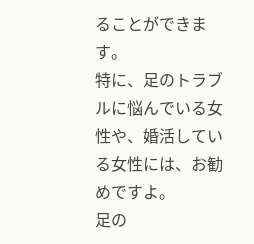ることができます。
特に、足のトラブルに悩んでいる女性や、婚活している女性には、お勧めですよ。
足の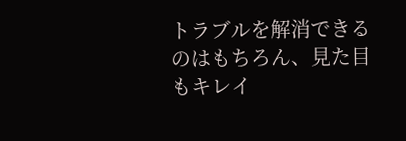トラブルを解消できるのはもちろん、見た目もキレイ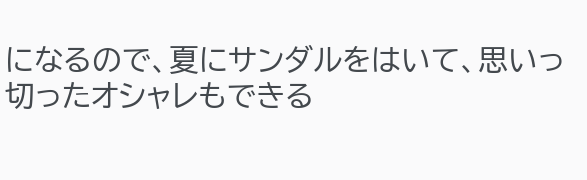になるので、夏にサンダルをはいて、思いっ切ったオシャレもできる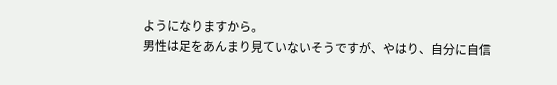ようになりますから。
男性は足をあんまり見ていないそうですが、やはり、自分に自信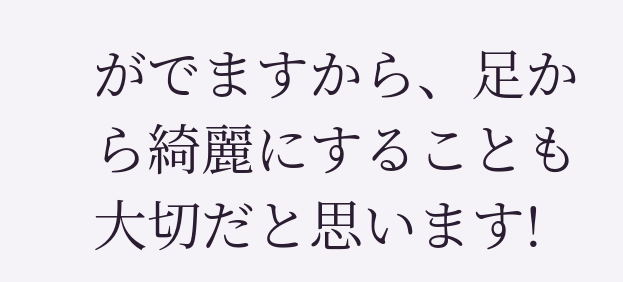がでますから、足から綺麗にすることも大切だと思います!